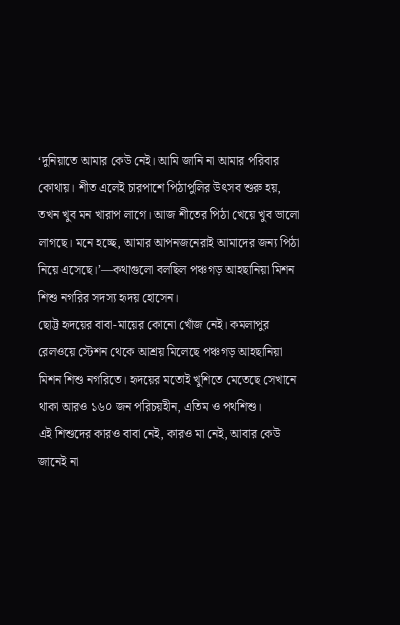‘দুনিয়াতে আমার কেউ নেই। আমি জানি না আমার পরিবার কোথায়। শীত এলেই চারপাশে পিঠাপুলির উৎসব শুরু হয়, তখন খুব মন খারাপ লাগে। আজ শীতের পিঠা খেয়ে খুব ভালো লাগছে। মনে হচ্ছে, আমার আপনজনেরাই আমাদের জন্য পিঠা নিয়ে এসেছে।’—কথাগুলো বলছিল পঞ্চগড় আহছানিয়া মিশন শিশু নগরির সদস্য হৃদয় হোসেন।
ছোট্ট হৃদয়ের বাবা-মায়ের কোনো খোঁজ নেই। কমলাপুর রেলওয়ে স্টেশন থেকে আশ্রয় মিলেছে পঞ্চগড় আহছানিয়া মিশন শিশু নগরিতে। হৃদয়ের মতোই খুশিতে মেতেছে সেখানে থাকা আরও ১৬০ জন পরিচয়হীন, এতিম ও পথশিশু।
এই শিশুদের কারও বাবা নেই, কারও মা নেই, আবার কেউ জানেই না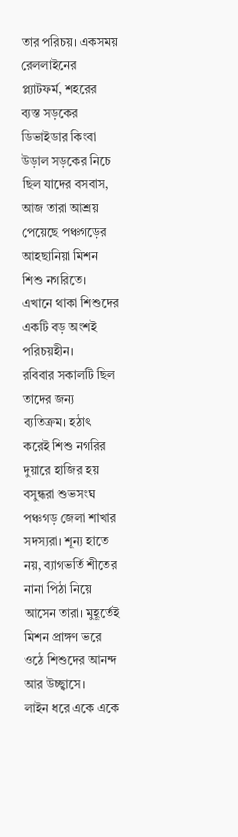তার পরিচয়। একসময় রেললাইনের প্ল্যাটফর্ম, শহরের ব্যস্ত সড়কের ডিভাইডার কিংবা উড়াল সড়কের নিচে ছিল যাদের বসবাস, আজ তারা আশ্রয় পেয়েছে পঞ্চগড়ের আহছানিয়া মিশন শিশু নগরিতে। এখানে থাকা শিশুদের একটি বড় অংশই পরিচয়হীন।
রবিবার সকালটি ছিল তাদের জন্য ব্যতিক্রম। হঠাৎ করেই শিশু নগরির দুয়ারে হাজির হয় বসুন্ধরা শুভসংঘ পঞ্চগড় জেলা শাখার সদস্যরা। শূন্য হাতে নয়, ব্যাগভর্তি শীতের নানা পিঠা নিয়ে আসেন তারা। মুহূর্তেই মিশন প্রাঙ্গণ ভরে ওঠে শিশুদের আনন্দ আর উচ্ছ্বাসে।
লাইন ধরে একে একে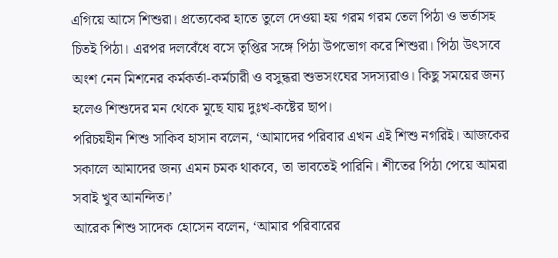এগিয়ে আসে শিশুরা। প্রত্যেকের হাতে তুলে দেওয়া হয় গরম গরম তেল পিঠা ও ভর্তাসহ চিতই পিঠা। এরপর দলবেঁধে বসে তৃপ্তির সঙ্গে পিঠা উপভোগ করে শিশুরা। পিঠা উৎসবে অংশ নেন মিশনের কর্মকর্তা-কর্মচারী ও বসুন্ধরা শুভসংঘের সদস্যরাও। কিছু সময়ের জন্য হলেও শিশুদের মন থেকে মুছে যায় দুঃখ-কষ্টের ছাপ।
পরিচয়হীন শিশু সাকিব হাসান বলেন, ‘আমাদের পরিবার এখন এই শিশু নগরিই। আজকের সকালে আমাদের জন্য এমন চমক থাকবে, তা ভাবতেই পারিনি। শীতের পিঠা পেয়ে আমরা সবাই খুব আনন্দিত।’
আরেক শিশু সাদেক হোসেন বলেন, ‘আমার পরিবারের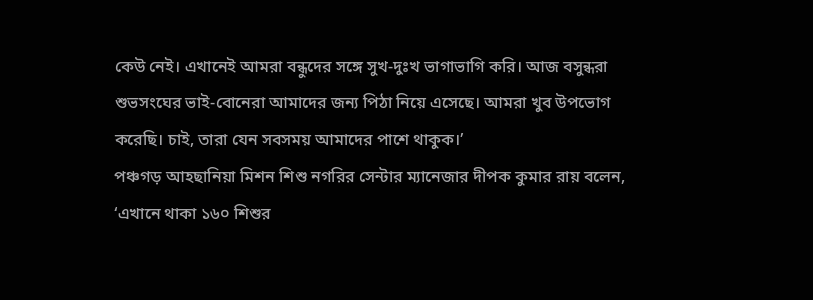কেউ নেই। এখানেই আমরা বন্ধুদের সঙ্গে সুখ-দুঃখ ভাগাভাগি করি। আজ বসুন্ধরা শুভসংঘের ভাই-বোনেরা আমাদের জন্য পিঠা নিয়ে এসেছে। আমরা খুব উপভোগ করেছি। চাই, তারা যেন সবসময় আমাদের পাশে থাকুক।’
পঞ্চগড় আহছানিয়া মিশন শিশু নগরির সেন্টার ম্যানেজার দীপক কুমার রায় বলেন, ‘এখানে থাকা ১৬০ শিশুর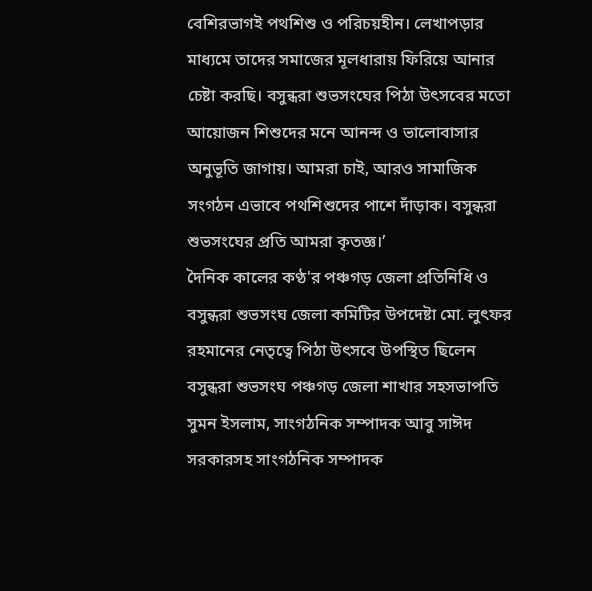বেশিরভাগই পথশিশু ও পরিচয়হীন। লেখাপড়ার মাধ্যমে তাদের সমাজের মূলধারায় ফিরিয়ে আনার চেষ্টা করছি। বসুন্ধরা শুভসংঘের পিঠা উৎসবের মতো আয়োজন শিশুদের মনে আনন্দ ও ভালোবাসার অনুভূতি জাগায়। আমরা চাই, আরও সামাজিক সংগঠন এভাবে পথশিশুদের পাশে দাঁড়াক। বসুন্ধরা শুভসংঘের প্রতি আমরা কৃতজ্ঞ।’
দৈনিক কালের কণ্ঠ'র পঞ্চগড় জেলা প্রতিনিধি ও বসুন্ধরা শুভসংঘ জেলা কমিটির উপদেষ্টা মো. লুৎফর রহমানের নেতৃত্বে পিঠা উৎসবে উপস্থিত ছিলেন বসুন্ধরা শুভসংঘ পঞ্চগড় জেলা শাখার সহসভাপতি সুমন ইসলাম, সাংগঠনিক সম্পাদক আবু সাঈদ সরকারসহ সাংগঠনিক সম্পাদক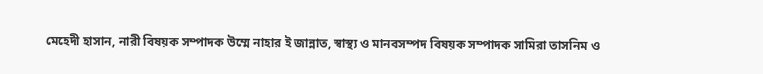মেহেদী হাসান, নারী বিষয়ক সম্পাদক উম্মে নাহার ই জান্নাত, স্বাস্থ্য ও মানবসম্পদ বিষয়ক সম্পাদক সামিরা তাসনিম ও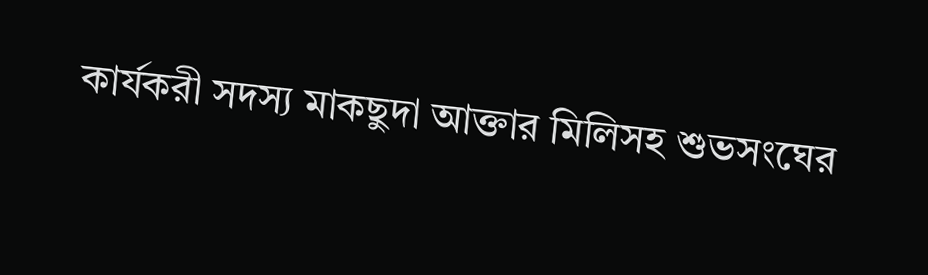কার্যকরী সদস্য মাকছুদা আক্তার মিলিসহ শুভসংঘের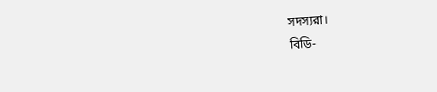সদস্যরা।
বিডি-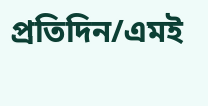প্রতিদিন/এমই